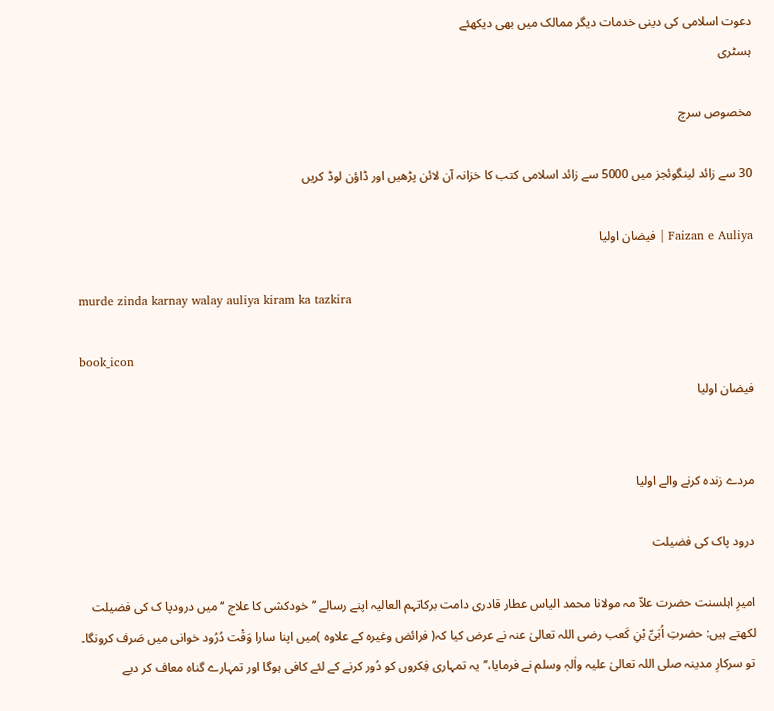دعوت اسلامی کی دینی خدمات دیگر ممالک میں بھی دیکھئے
ہسٹری

مخصوص سرچ

30 سے زائد لینگوئجز میں 5000 سے زائد اسلامی کتب کا خزانہ آن لائن پڑھیں اور ڈاؤن لوڈ کریں

Faizan e Auliya | فیضان اولیا

murde zinda karnay walay auliya kiram ka tazkira

book_icon
فیضان اولیا


مردے زندہ کرنے والے اولیا

درود پاک کی فضیلت

امیرِ اہلسنت حضرت علاّ مہ مولانا محمد الیاس عطار قادری دامت برکاتہم العالیہ اپنے رسالے ’’خودکشی کا علاج ‘‘میں درودپا ک کی فضیلت لکھتے ہیں: حضرتِ اُبَیِّ بْنِ کَعب رضی اللہ تعالیٰ عنہ نے عرض کیا کہ( فرائض وغیرہ کے علاوہ )میں اپنا سارا وَقْت دُرُود خوانی میں صَرف کرونگا۔ تو سرکارِ مدینہ صلی اللہ تعالیٰ علیہ واٰلہٖ وسلم نے فرمایا،’’یہ تمہاری فِکروں کو دُور کرنے کے لئے کافی ہوگا اور تمہارے گناہ معاف کر دیے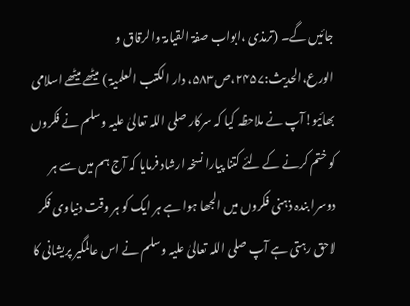جائیں گے۔ (ترمذی ،ابواب صفۃ القیامۃ والرقاق و الورع،الحدیث:۲۴۵۷،ص۵۸۳، دار الکتب العلمیۃ ) میٹھے میٹھے اسلامی بھائیو!آپ نے ملاحظہ کیا کہ سرکار صلی اللہ تعالیٰ علیہ وسلم نے فکروں کو ختم کرنے کے لئے کتنا پیارا نسخہ ارشاد فرمایا کہ آج ہم میں سے ہر دوسرا بندہ ذہنی فکروں میں الجھا ہوا ہے ہر ایک کو ہر وقت دنیاوی فکر لاحق رہتی ہے آپ صلی اللہ تعالیٰ علیہ وسلم نے اس عالمگیر پریشانی کا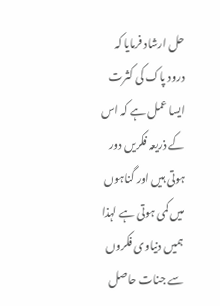حل ارشاد فرمایا کہ درود پاک کی کثرت ایسا عمل ہے کہ اس کے ذریعہ فکریں دور ہوتی ہیں اور گناہوں میں کمی ہوتی ہے لہذا ہمیں دنیاوی فکروں سے جنات حاصل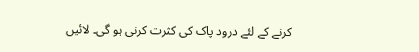کرنے کے لئے درود پاک کی کثرت کرنی ہو گی۔ لائیں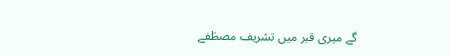گے میری قبر میں تشریف مصطَفے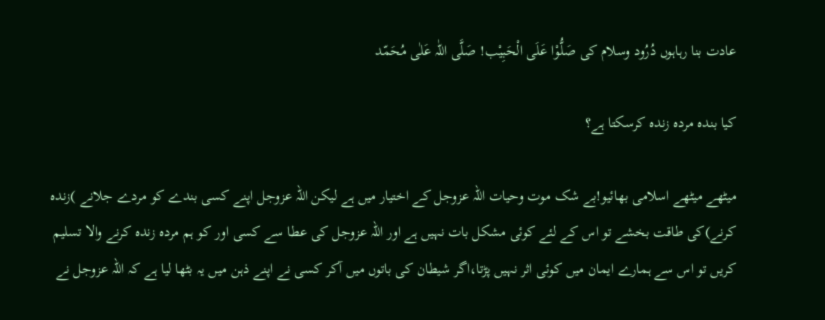عادت بنا رہاہوں دُرُود وسلام کی صَلُّوْا عَلَی الْحَبِیْب! صَلَّی اللّٰہ عَلٰی مُحَمّد

کیا بندہ مردہ زندہ کرسکتا ہے؟

میٹھے میٹھے اسلامی بھائیو!بے شک موت وحیات اللہ عزوجل کے اختیار میں ہے لیکن اللہ عزوجل اپنے کسی بندے کو مردے جلانے )زندہ کرنے)کی طاقت بخشے تو اس کے لئے کوئی مشکل بات نہیں ہے اور اللہ عزوجل کی عطا سے کسی اور کو ہم مردہ زندہ کرنے والا تسلیم کریں تو اس سے ہمارے ایمان میں کوئی اثر نہیں پڑتا،اگر شیطان کی باتوں میں آکر کسی نے اپنے ذہن میں یہ بٹھا لیا ہے کہ اللہ عزوجل نے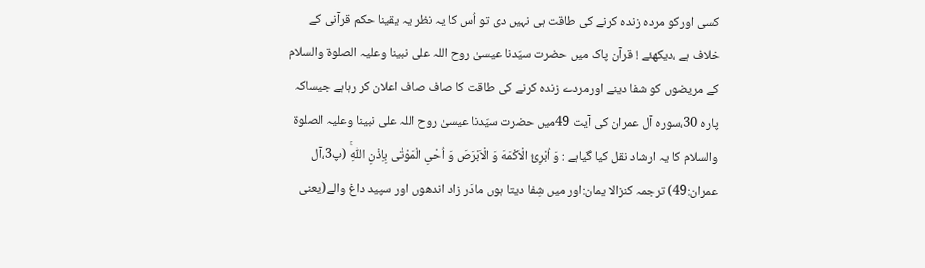کسی اورکو مردہ زندہ کرنے کی طاقت ہی نہیں دی تو اُس کا یہ نظر یہ یقینا حکم قرآنی کے خلاف ہے ،دیکھئے ! قرآن پاک میں حضرت سیّدنا عیسیٰ روح اللہ علی نبینا وعلیہ الصلوۃ والسلام کے مریضوں کو شفا دینے اورمردے زندہ کرنے کی طاقت کا صاف صاف اعلان کر رہاہے جیساکہ پارہ 30،سورہ آل عمران کی آیت 49میں حضرت سیّدنا عیسیٰ روح اللہ علی نبینا وعلیہ الصلوۃ والسلام کا یہ ارشاد نقل کیا گیاہے : وَ اُبْرِئُ الْاَكْمَهَ وَ الْاَبْرَصَ وَ اُحْیِ الْمَوْتٰى بِاِذْنِ اللّٰهِۚ (پ3،آل عمران:49) ترجمہ کنزالا یمان:اور میں شِفا دیتا ہوں مادَر زاد اندھوں اور سپید داغ والے(یعنی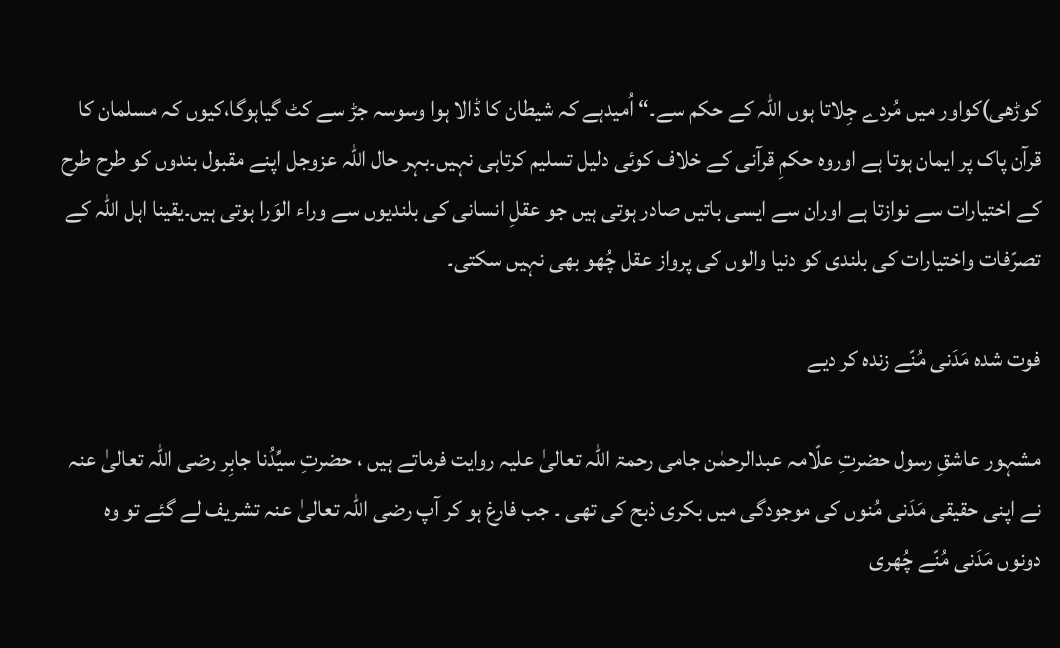کوڑھی)کواور میں مُردے جِلاتا ہوں اللہ کے حکم سے۔“ اُمیدہے کہ شیطان کا ڈالا ہوا وسوسہ جڑ سے کٹ گیاہوگا،کیوں کہ مسلمان کا قرآن پاک پر ایمان ہوتا ہے اوروہ حکمِ قرآنی کے خلاف کوئی دلیل تسلیم کرتاہی نہیں۔بہر حال اللہ عزوجل اپنے مقبول بندوں کو طرح طرح کے اختیارات سے نوازتا ہے اوران سے ایسی باتیں صادر ہوتی ہیں جو عقلِ انسانی کی بلندیوں سے وراء الوَرا ہوتی ہیں۔یقینا اہل اللہ کے تصرّفات واختیارات کی بلندی کو دنیا والوں کی پرواز عقل چُھو بھی نہیں سکتی۔

فوت شدہ مَدَنی مُنّے زندہ کر دیے

مشہور عاشقِ رسول حضرتِ علّامہ عبدالرحمٰن جامی رحمۃ اللہ تعالیٰ علیہ روایت فرماتے ہیں ، حضرتِ سیِّدُنا جابِر رضی اللہ تعالیٰ عنہ نے اپنی حقیقی مَدَنی مُنوں کی موجودگی میں بکری ذبح کی تھی ۔ جب فارغ ہو کر آپ رضی اللہ تعالیٰ عنہ تشریف لے گئے تو وہ دونوں مَدَنی مُنّے چُھری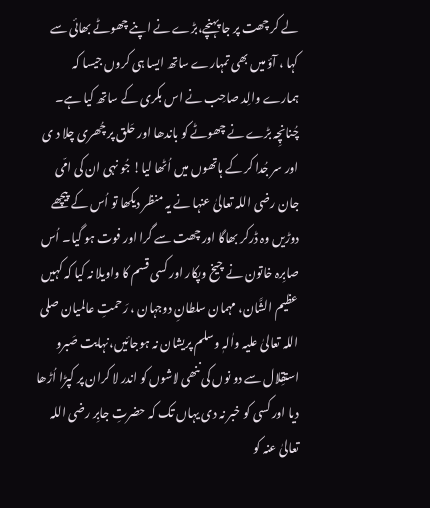لے کر چھت پر جا پہنچے،بڑے نے اپنے چھوٹے بھائی سے کہا ، آؤ میں بھی تمہارے ساتھ ایسا ہی کروں جیسا کہ ہمارے والِد صاحِب نے اس بکری کے ساتھ کیا ہے۔ چُنانچِہ بڑے نے چھوٹے کو باندھا اور حَلق پر چُھری چلا د ی اور سر جُدا کر کے ہاتھوں میں اُٹھا لیا! جُو نہی ان کی امّی جان رضی اللہ تعالیٰ عنہا نے یہ منظر دیکھا تو اُس کے پیچھے دوڑیں وہ ڈرکر بھاگا اور چھت سے گرا اور فوت ہو گیا۔ اُس صابِرہ خاتون نے چیخ وپکار اور کسی قسم کا واویلا نہ کیا کہ کہیں عظیم الشَّان، مہمان سلطانِ دوجہان ، رَحمتِ عالمیان صلی اللہ تعالیٰ علیہ واٰلہٖ وسلم پریشان نہ ہوجائیں،نہایت صَبرو استقِلال سے دو نوں کی ننھی لاشوں کو اندر لا کران پر کپڑا اُڑھا دیا اور کسی کو خبر نہ دی یہاں تک کہ حضرتِ جابِر رضی اللہ تعالیٰ عنہ کو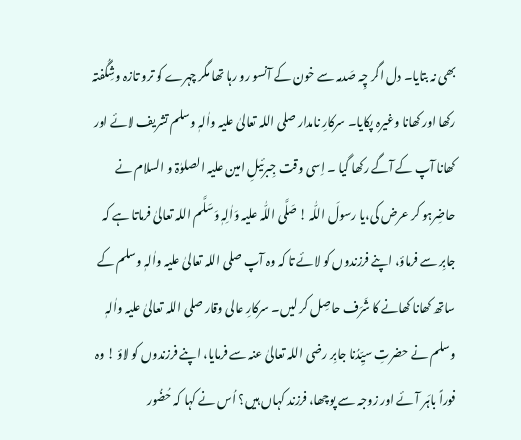بھی نہ بتایا۔ دل اگر چِہ صَدمہ سے خون کے آنسو رو رہا تھا مگر چہرے کو ترو تازہ وشِگُفتہ رکھا اور کھانا وغیرہ پکایا۔ سرکارِ نامدار صلی اللہ تعالیٰ علیہ واٰلہٖ وسلم تشریف لائے اور کھانا آپ کے آگے رکھا گیا ۔ اِسی وقت جِبرئیلِ امین علیہ الصلوٰۃ و السلام نے حاضِرہو کر عرض کی،یا رسولَ اللّٰہ ! صَلَّی اللّٰہ علیہ وَاٰلِہٖ وَسَلَّم اللہ تعالیٰ فرماتا ہے کہ جابِر سے فرماؤ، اپنے فرزندوں کو لائے تا کہ وہ آپ صلی اللہ تعالیٰ علیہ واٰلہٖ وسلم کے ساتھ کھانا کھانے کا شَرَف حاصِل کر لیں۔ سرکارِ عالی وقار صلی اللہ تعالیٰ علیہ واٰلہٖ وسلم نے حضرتِ سیِّدُنا جابِر رضی اللہ تعالیٰ عنہ سے فرمایا، اپنے فرزندوں کو لاؤ ! وہ فوراً باہَر آئے اور زوجہ سے پوچھا، فرزند کہاں ہیں؟ اُس نے کہا کہ حُضُور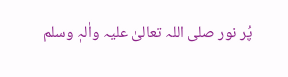پُر نور صلی اللہ تعالیٰ علیہ واٰلہٖ وسلم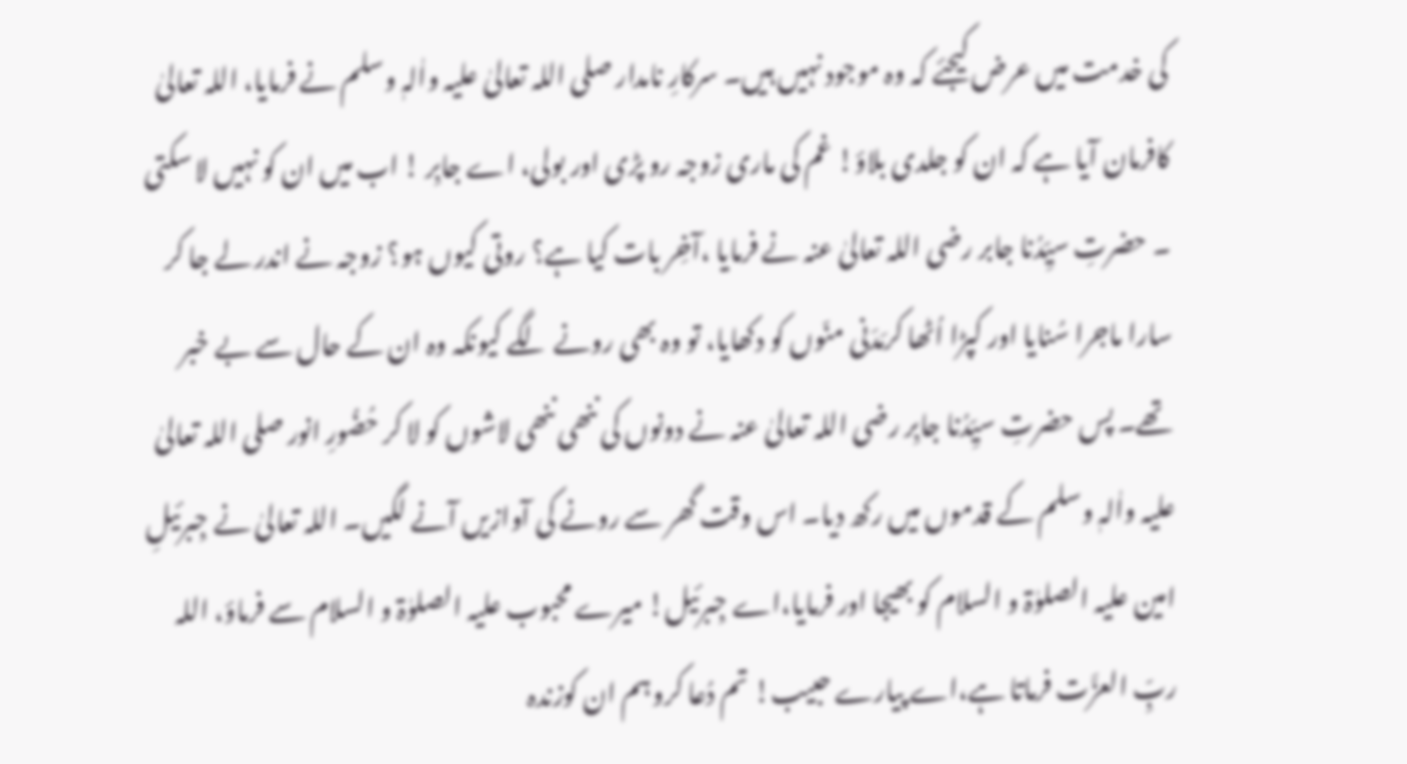کی خدمت میں عرض کیجئے کہ وہ موجود نہیں ہیں۔ سرکارِ نامدار صلی اللہ تعالیٰ علیہ واٰلہٖ وسلم نے فرمایا، اللہ تعالیٰ کافرمان آیا ہے کہ ان کو جلدی بلاؤ! غم کی ماری زوجہ رو پڑی اور بولی، اے جابِر ! اب میں ان کو نہیں لا سکتی ۔ حضرتِ سیِّدُنا جابر رضی اللہ تعالیٰ عنہ نے فرمایا ،آخِر بات کیا ہے؟ روتی کیوں ہو؟ زوجہ نے اندر لے جا کر سارا ماجرا سُنایا اور کپڑا اُٹھا کرمَدَنی منّوں کو دکھایا، تو وہ بھی رونے لگے کیونکہ وہ ان کے حال سے بے خبر تھے۔ پس حضرتِ سیِّدُنا جابِر رضی اللہ تعالیٰ عنہ نے دونوں کی ننھی ننھی لاشوں کو لا کر حُضُورِ انور صلی اللہ تعالیٰ علیہ واٰلہٖ وسلم کے قدموں میں رکھ دیا۔ اس وقت گھر سے رونے کی آوازیں آنے لگیں۔ اللہ تعالیٰ نے جِبرئیلِ امین علیہ الصلوٰۃ و السلام کو بھیجا اور فرمایا،اے جِبرئیل! میرے محبوب علیہ الصلوٰۃ و السلام سے فرماؤ، اللہ ربِّ العزَّت فرماتا ہے،اے پیارے حبیب! تم دُعا کروہم ان کوزندہ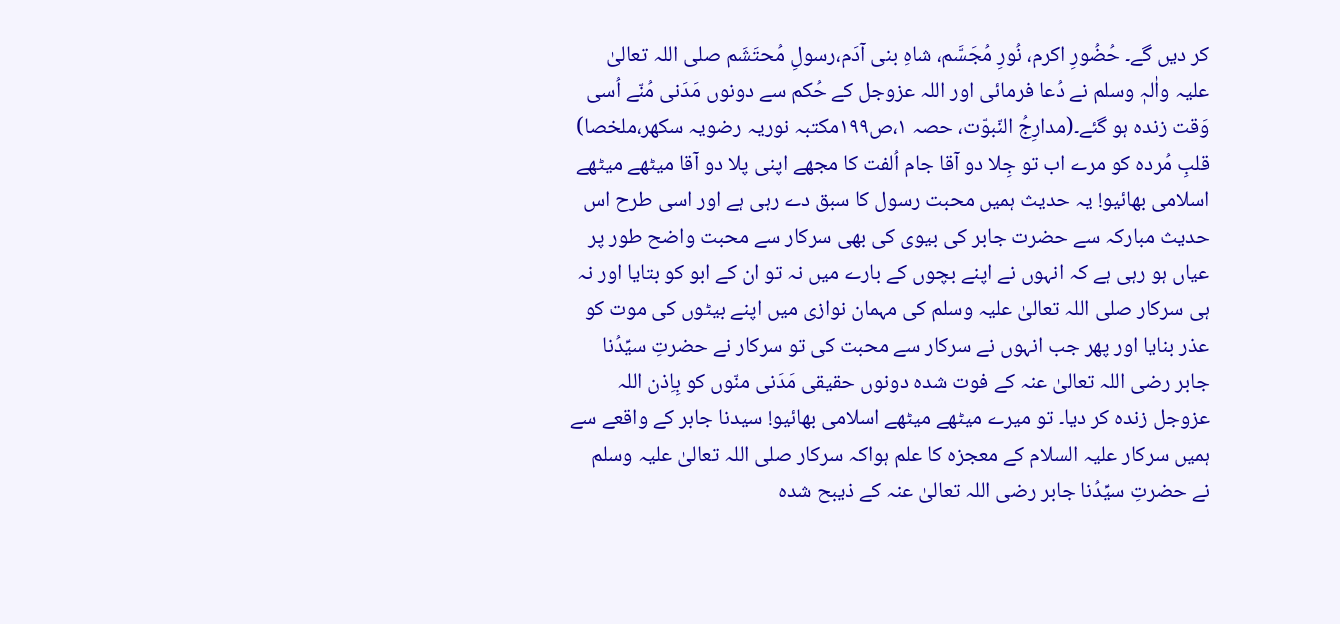کر دیں گے۔ حُضُورِ اکرم، نُورِ مُجَسَّم، شاہِ بنی آدَم،رسولِ مُحتَشَم صلی اللہ تعالیٰ علیہ واٰلہٖ وسلم نے دُعا فرمائی اور اللہ عزوجل کے حُکم سے دونوں مَدَنی مُنّے اُسی وَقت زندہ ہو گئے۔(مدارِجُ النّبوّت، حصہ ۱،ص۱۹۹مکتبہ نوریہ رضویہ سکھر،ملخصا) قلبِ مُردہ کو مرے اب تو جِلا دو آقا جام اُلفت کا مجھے اپنی پلا دو آقا میٹھے میٹھے اسلامی بھائیو! یہ حدیث ہمیں محبت رسول کا سبق دے رہی ہے اور اسی طرح اس حدیث مبارکہ سے حضرت جابر کی بیوی کی بھی سرکار سے محبت واضح طور پر عیاں ہو رہی ہے کہ انہوں نے اپنے بچوں کے بارے میں نہ تو ان کے ابو کو بتایا اور نہ ہی سرکار صلی اللہ تعالیٰ علیہ وسلم کی مہمان نوازی میں اپنے بیٹوں کی موت کو عذر بنایا اور پھر جب انہوں نے سرکار سے محبت کی تو سرکار نے حضرتِ سیِّدُنا جابر رضی اللہ تعالیٰ عنہ کے فوت شدہ دونوں حقیقی مَدَنی منّوں کو بِاِذن اللہ عزوجل زندہ کر دیا۔ تو میرے میٹھے میٹھے اسلامی بھائیو! سیدنا جابر کے واقعے سے ہمیں سرکار علیہ السلام کے معجزہ کا علم ہواکہ سرکار صلی اللہ تعالیٰ علیہ وسلم نے حضرتِ سیِّدُنا جابر رضی اللہ تعالیٰ عنہ کے ذیبح شدہ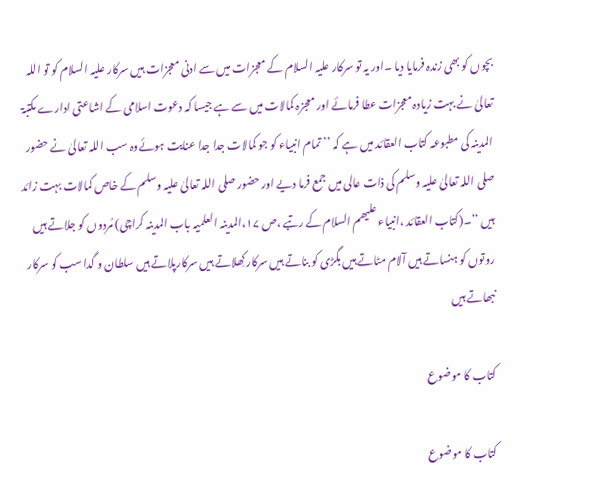بچوں کو بھی زندہ فرمایا دیا ۔اور یہ تو سرکار علیہ السلام کے معجزات میں سے ادنی معجزات ہیں سرکار علیہ السلام کو تو اللہ تعالیٰ نے بہت زیادہ معجزات عطا فرمائے اور معجزہ کمالات میں سے ہے جیسا کہ دعوت اسلامی کے اشاعتی ادارے مکتبۃ المدینہ کی مطبوعہ کتاب العقائد میں ہے کہ ’’ تمام انبیاء کو جو کمالات جدا جدا عنایت ہوئےوہ سب اللہ تعالیٰ نے حضور صلی اللہ تعالیٰ علیہ وسلم کی ذات عالی میں جمع فرما دیے اور حضور صلی اللہ تعالیٰ علیہ وسلم کے خاص کمالات بہت زائد ہیں ‘‘۔(کتاب العقائد ،انبیاء علیھم السلام کے رتبے ،ص ۱۷،المدینہ العلمیہ باب المدینہ کراچی) مُردوں کو جلاتے ہیں روتوں کو ہنساتے ہیں آلام مٹاتے ہیں بگڑی کو بناتے ہیں سرکار کِھلاتے ہیں سرکارپلاتے ہیں سلطان و گدا سب کو سرکار نبھاتے ہیں

کتاب کا موضوع

کتاب کا موضوع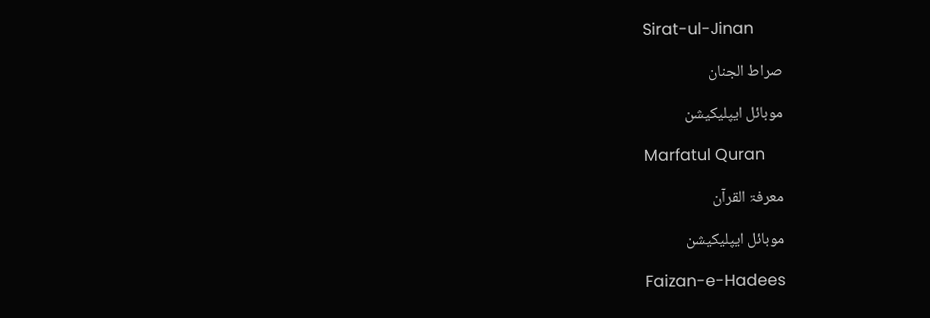Sirat-ul-Jinan

صراط الجنان

موبائل ایپلیکیشن

Marfatul Quran

معرفۃ القرآن

موبائل ایپلیکیشن

Faizan-e-Hadees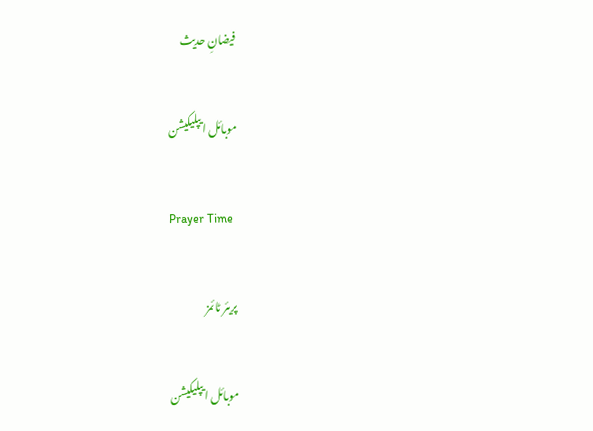فیضانِ حدیث

موبائل ایپلیکیشن

Prayer Time

پریئر ٹائمز

موبائل ایپلیکیشن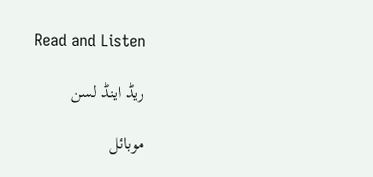Read and Listen

ریڈ اینڈ لسن

موبائل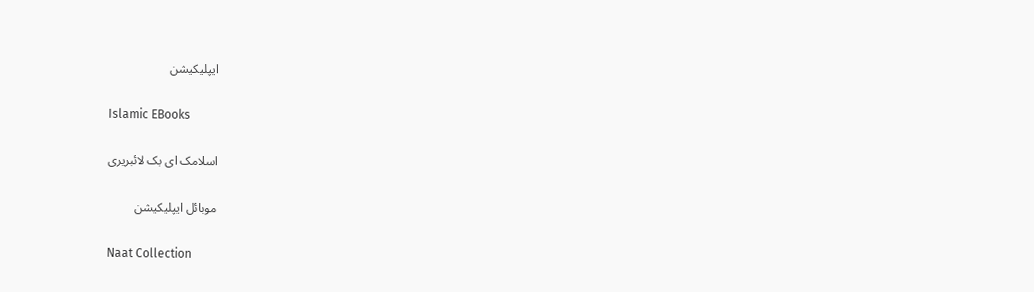ایپلیکیشن

Islamic EBooks

اسلامک ای بک لائبریری

موبائل ایپلیکیشن

Naat Collection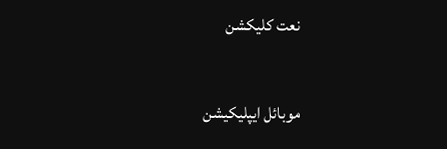نعت کلیکشن

موبائل ایپلیکیشن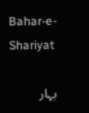Bahar-e-Shariyat

بہار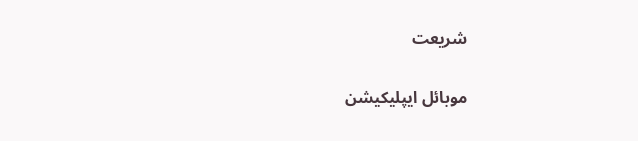شریعت

موبائل ایپلیکیشن